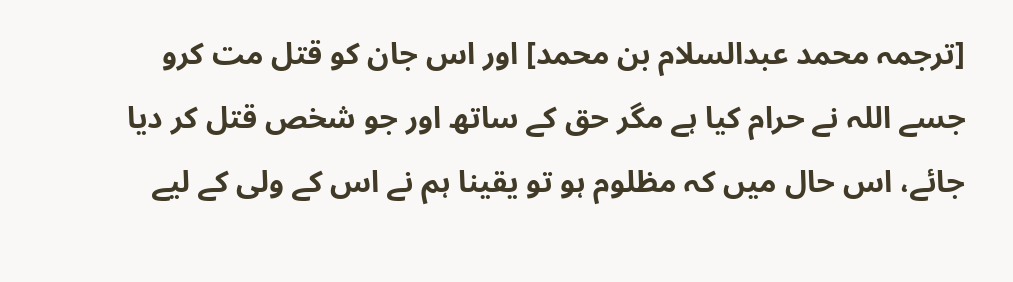[ترجمہ محمد عبدالسلام بن محمد] اور اس جان کو قتل مت کرو جسے اللہ نے حرام کیا ہے مگر حق کے ساتھ اور جو شخص قتل کر دیا جائے، اس حال میں کہ مظلوم ہو تو یقینا ہم نے اس کے ولی کے لیے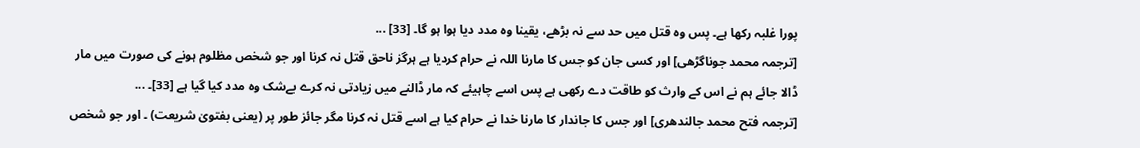پورا غلبہ رکھا ہے۔ پس وہ قتل میں حد سے نہ بڑھے، یقینا وہ مدد دیا ہوا ہو گا۔ [33] ...
[ترجمہ محمد جوناگڑھی] اور کسی جان کو جس کا مارنا اللہ نے حرام کردیا ہے ہرگز ناحق قتل نہ کرنا اور جو شخص مظلوم ہونے کی صورت میں مار ڈالا جائے ہم نے اس کے وارث کو طاقت دے رکھی ہے پس اسے چاہیئے کہ مار ڈالنے میں زیادتی نہ کرے بےشک وه مدد کیا گیا ہے [33]۔ ...
[ترجمہ فتح محمد جالندھری] اور جس کا جاندار کا مارنا خدا نے حرام کیا ہے اسے قتل نہ کرنا مگر جائز طور پر (یعنی بفتویٰ شریعت) ۔ اور جو شخص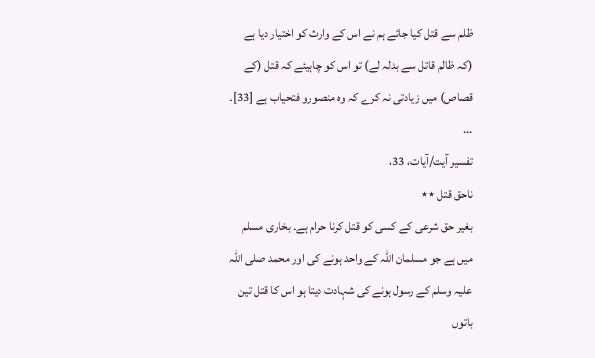ظلم سے قتل کیا جائے ہم نے اس کے وارث کو اختیار دیا ہے (کہ ظالم قاتل سے بدلہ لے) تو اس کو چاہیئے کہ قتل (کے قصاص) میں زیادتی نہ کرے کہ وہ منصورو فتحیاب ہے [33]۔ ...
تفسیر آیت/آیات، 33،
ناحق قتل ٭٭
بغیر حق شرعی کے کسی کو قتل کرنا حرام ہے۔ بخاری مسلم میں ہے جو مسلمان اللہ کے واحد ہونے کی اور محمد صلی اللہ علیہ وسلم کے رسول ہونے کی شہادت دیتا ہو اس کا قتل تین باتوں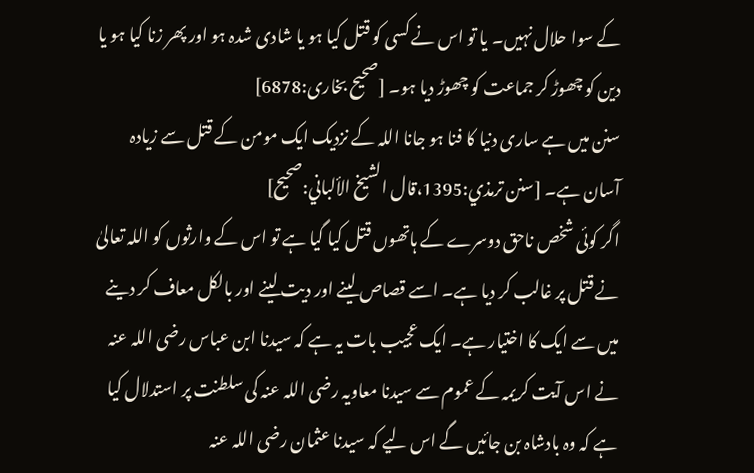کے سوا حلال نہیں۔ یا تو اس نے کسی کو قتل کیا ہو یا شادی شدہ ہو اور پھر زنا کیا ہو یا دین کو چھوڑ کر جماعت کو چھوڑ دیا ہو۔ [صحیح بخاری:6878]
سنن میں ہے ساری دنیا کا فنا ہو جانا اللہ کے نزدیک ایک مومن کے قتل سے زیادہ آسان ہے۔ [سنن ترمذي:1395،قال الشيخ الألباني:صحیح]
اگر کوئی شخص ناحق دوسرے کے ہاتھوں قتل کیا گیا ہے تو اس کے وارثوں کو اللہ تعالیٰ نے قتل پر غالب کر دیا ہے۔ اسے قصاص لینے اور دیت لینے اور بالکل معاف کر دینے میں سے ایک کا اختیار ہے۔ ایک عجیب بات یہ ہے کہ سیدنا ابن عباس رضی اللہ عنہ نے اس آیت کریمہ کے عموم سے سیدنا معاویہ رضی اللہ عنہ کی سلطنت پر استدلال کیا ہے کہ وہ بادشاہ بن جائیں گے اس لیے کہ سیدنا عثمان رضی اللہ عنہ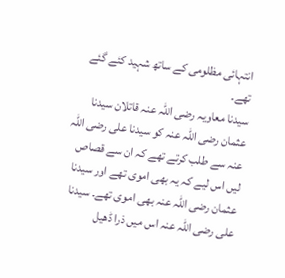انتہائی مظلومی کے ساتھ شہید کئے گئے تھے۔
سیدنا معاویہ رضی اللہ عنہ قاتلان سیدنا عثمان رضی اللہ عنہ کو سیدنا علی رضی اللہ عنہ سے طلب کرتے تھے کہ ان سے قصاص لیں اس لیے کہ یہ بھی اموی تھے اور سیدنا عثمان رضی اللہ عنہ بھی اموی تھے۔ سیدنا علی رضی اللہ عنہ اس میں ذرا ڈھیل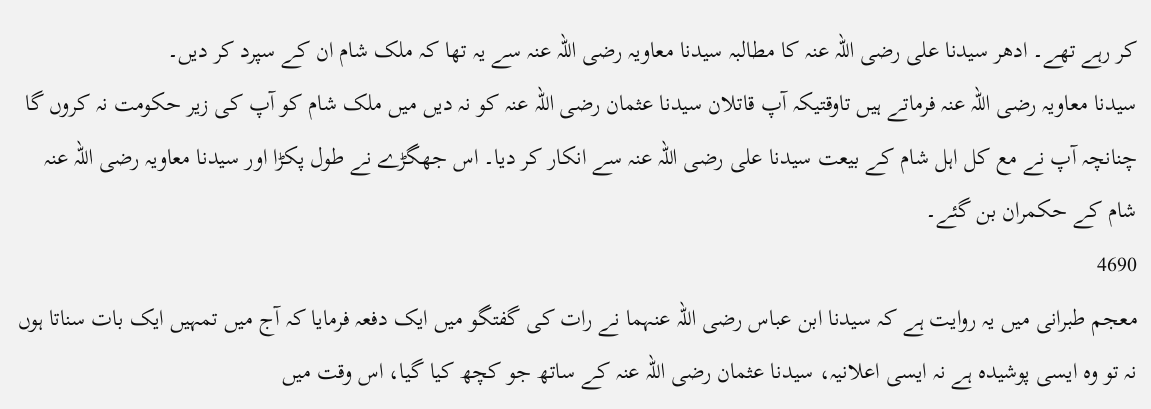کر رہے تھے۔ ادھر سیدنا علی رضی اللہ عنہ کا مطالبہ سیدنا معاویہ رضی اللہ عنہ سے یہ تھا کہ ملک شام ان کے سپرد کر دیں۔
سیدنا معاویہ رضی اللہ عنہ فرماتے ہیں تاوقتیکہ آپ قاتلان سیدنا عثمان رضی اللہ عنہ کو نہ دیں میں ملک شام کو آپ کی زیر حکومت نہ کروں گا چنانچہ آپ نے مع کل اہل شام کے بیعت سیدنا علی رضی اللہ عنہ سے انکار کر دیا۔ اس جھگڑے نے طول پکڑا اور سیدنا معاویہ رضی اللہ عنہ شام کے حکمران بن گئے۔
4690
معجم طبرانی میں یہ روایت ہے کہ سیدنا ابن عباس رضی اللہ عنہما نے رات کی گفتگو میں ایک دفعہ فرمایا کہ آج میں تمہیں ایک بات سناتا ہوں نہ تو وہ ایسی پوشیدہ ہے نہ ایسی اعلانیہ، سیدنا عثمان رضی اللہ عنہ کے ساتھ جو کچھ کیا گیا، اس وقت میں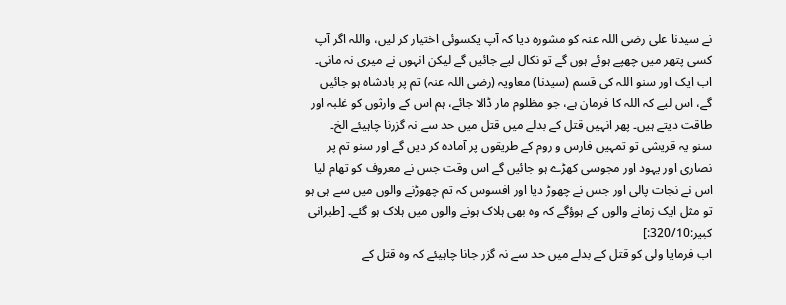نے سیدنا علی رضی اللہ عنہ کو مشورہ دیا کہ آپ یکسوئی اختیار کر لیں، واللہ اگر آپ کسی پتھر میں چھپے ہوئے ہوں گے تو نکال لیے جائیں گے لیکن انہوں نے میری نہ مانی۔ اب ایک اور سنو اللہ کی قسم (سیدنا) معاویہ (رضی اللہ عنہ) تم پر بادشاہ ہو جائیں گے، اس لیے کہ اللہ کا فرمان ہے، جو مظلوم مار ڈالا جائے، ہم اس کے وارثوں کو غلبہ اور طاقت دیتے ہیں۔ پھر انہیں قتل کے بدلے میں قتل میں حد سے نہ گزرنا چاہیئے الخ۔
سنو یہ قریشی تو تمہیں فارس و روم کے طریقوں پر آمادہ کر دیں گے اور سنو تم پر نصاری اور یہود اور مجوسی کھڑے ہو جائیں گے اس وقت جس نے معروف کو تھام لیا اس نے نجات پالی اور جس نے چھوڑ دیا اور افسوس کہ تم چھوڑنے والوں میں سے ہی ہو تو مثل ایک زمانے والوں کے ہوؤگے کہ وہ بھی ہلاک ہونے والوں میں ہلاک ہو گئے۔ [طبرانی کبیر:320/10:]
اب فرمایا ولی کو قتل کے بدلے میں حد سے نہ گزر جانا چاہیئے کہ وہ قتل کے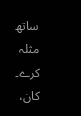ساتھ مثلہ کرے۔ کان،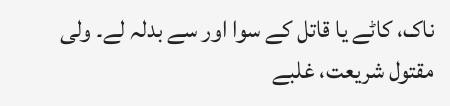ناک، کاٹے یا قاتل کے سوا اور سے بدلہ لے۔ ولی مقتول شریعت، غلبے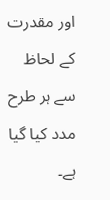اور مقدرت کے لحاظ سے ہر طرح مدد کیا گیا ہے۔